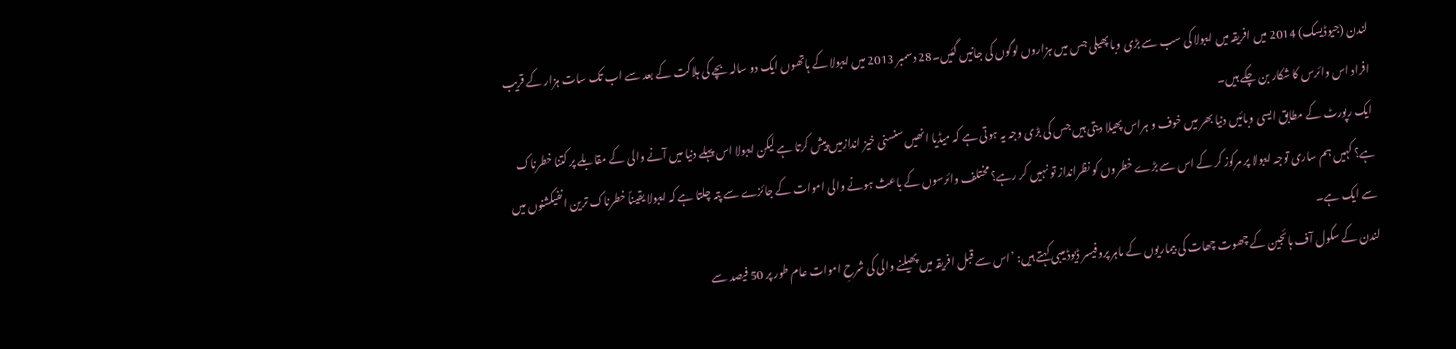لندن (جیوڈیسک) 2014 میں افریقہ میں ایبولا کی سب سے بڑی وبا پھیلی جس میں ہزاروں لوگوں کی جانیں گئیں۔28 دسمبر 2013 میں ایبولا کے ہاتھوں ایک دو سالہ بچے کی ہلاکت کے بعد سے اب تک سات ہزار کے قریب افراد اس وائرس کا شکار بن چکے ہیں۔
ایک رپورٹ کے مطابق ایسی وبائیں دنیا بھر میں خوف و ہراس پھیلا دیتی ہیں جس کی بڑی وجہ یہ ہوتی ہے کہ میڈیا انھیں سنسنی خیز اندازمیں پیش کرتا ہے لیکن ایبولا اس پہلے دنیا میں آنے والی کے مقابلے پر کتنا خطرناک ہے؟ کہیں ہم ساری توجہ ایبولا پر مرکوز کر کے اس سے بڑے خطروں کو نظرانداز تو نہیں کر رہے؟ مختلف وائرسوں کے باعث ہونے والی اموات کے جائزے سے پتہ چلتا ہے کہ ایبولا یقیناً خطرناک ترین انفیکشنوں میں سے ایک ہے۔
لندن کے سکول آف ہائجین کے چھوت چھات کی بیماریوں کے ماہر پروفیسر ڈیوڈ میبی کہتے ہیں: ’اس سے قبل افریقہ میں پھیلنے والی کی شرحِ اموات عام طور پر 50 فیصد سے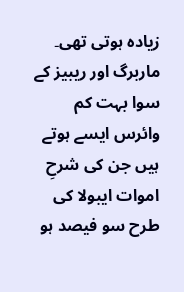زیادہ ہوتی تھی۔ ماربرگ اور ریبیز کے سوا بہت کم وائرس ایسے ہوتے ہیں جن کی شرحِ اموات ایبولا کی طرح سو فیصد ہو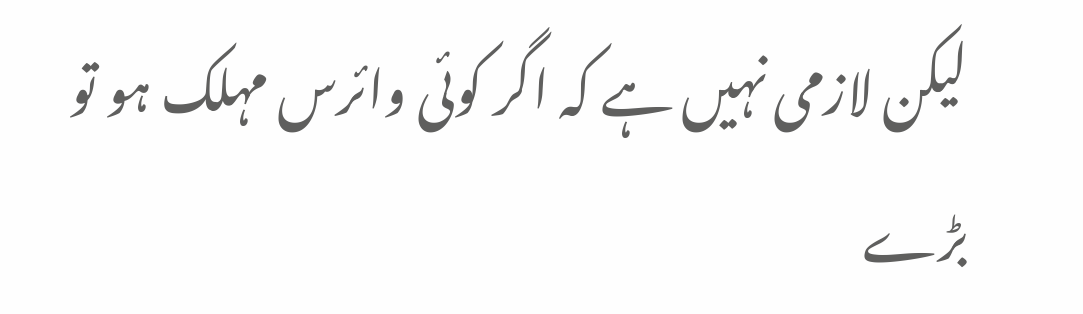لیکن لازمی نہیں ہے کہ اگر کوئی وائرس مہلک ہو تو بڑے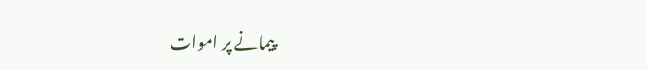پیمانے پر اموات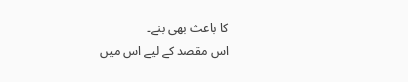کا باعث بھی بنے۔
اس مقصد کے لیے اس میں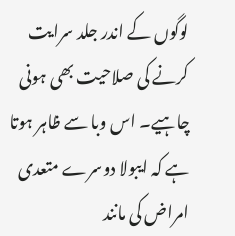لوگوں کے اندر جلد سرایت کرنے کی صلاحیت بھی ہونی چاہیے۔ اس وبا سے ظاہر ہوتا ہے کہ ایبولا دوسرے متعدی امراض کی مانند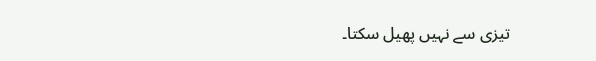تیزی سے نہیں پھیل سکتا۔